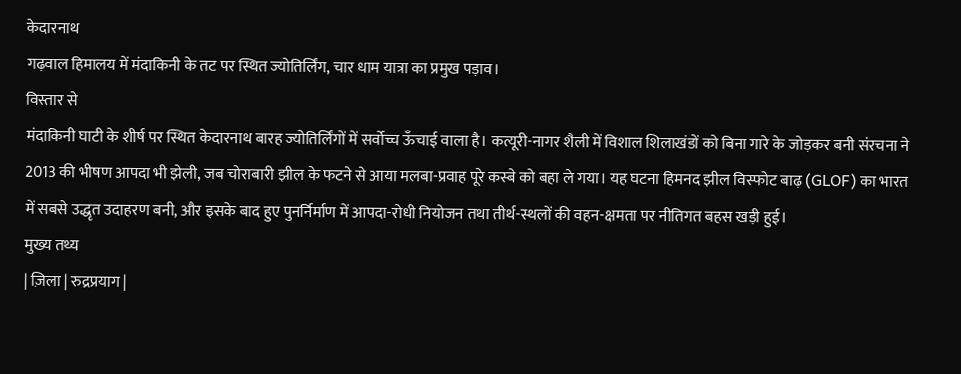केदारनाथ
गढ़वाल हिमालय में मंदाकिनी के तट पर स्थित ज्योतिर्लिंग, चार धाम यात्रा का प्रमुख पड़ाव।
विस्तार से
मंदाकिनी घाटी के शीर्ष पर स्थित केदारनाथ बारह ज्योतिर्लिंगों में सर्वोच्च ऊँचाई वाला है। कत्यूरी-नागर शैली में विशाल शिलाखंडों को बिना गारे के जोड़कर बनी संरचना ने 2013 की भीषण आपदा भी झेली, जब चोराबारी झील के फटने से आया मलबा-प्रवाह पूरे कस्बे को बहा ले गया। यह घटना हिमनद झील विस्फोट बाढ़ (GLOF) का भारत में सबसे उद्धृत उदाहरण बनी, और इसके बाद हुए पुनर्निर्माण में आपदा-रोधी नियोजन तथा तीर्थ-स्थलों की वहन-क्षमता पर नीतिगत बहस खड़ी हुई।
मुख्य तथ्य
| ज़िला | रुद्रप्रयाग |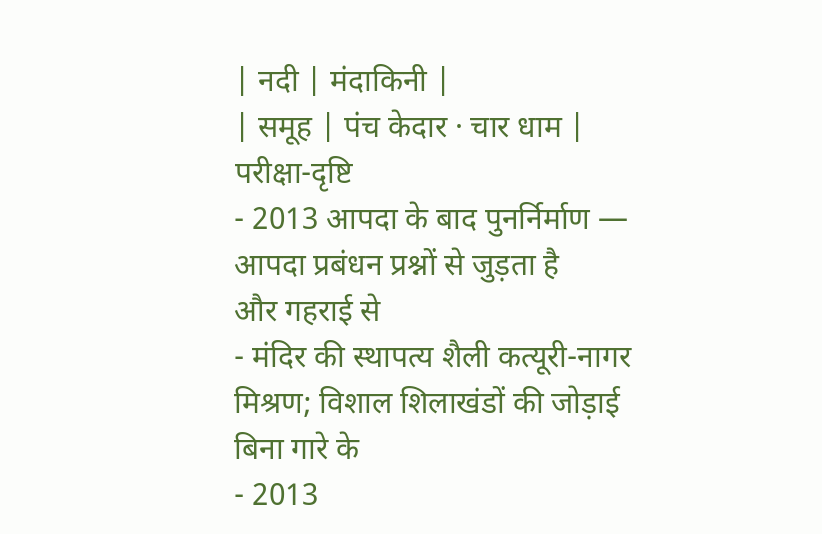| नदी | मंदाकिनी |
| समूह | पंच केदार · चार धाम |
परीक्षा-दृष्टि
- 2013 आपदा के बाद पुनर्निर्माण — आपदा प्रबंधन प्रश्नों से जुड़ता है
और गहराई से
- मंदिर की स्थापत्य शैली कत्यूरी-नागर मिश्रण; विशाल शिलाखंडों की जोड़ाई बिना गारे के
- 2013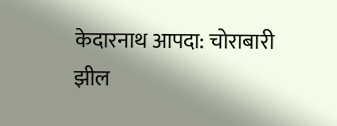केदारनाथ आपदा: चोराबारी झील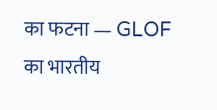का फटना — GLOF का भारतीय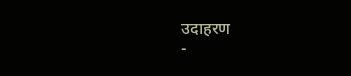उदाहरण
-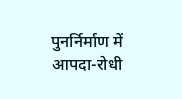पुनर्निर्माण में आपदा-रोधी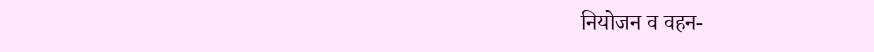नियोजन व वहन-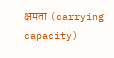क्षमता (carrying capacity)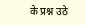के प्रश्न उठे